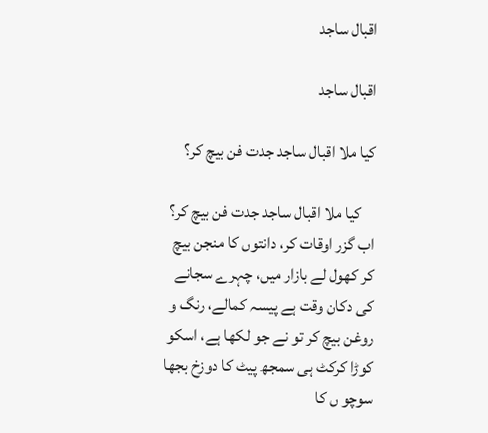اقبال ساجد

اقبال ساجد

کیا ملا اقبال ساجد جدت فن بیچ کر؟

    کیا ملا اقبال ساجد جدت فن بیچ کر؟ اب گزر اوقات کر، دانتوں کا منجن بیچ کر کھول لے بازار میں، چہرے سجانے کی دکان وقت ہے پیسہ کمالے، رنگ و روغن بیچ کر تو نے جو لکھا ہے، اسکو کوڑا کرکٹ ہی سمجھ پیٹ کا دوزخ بجھا سوچو ں کا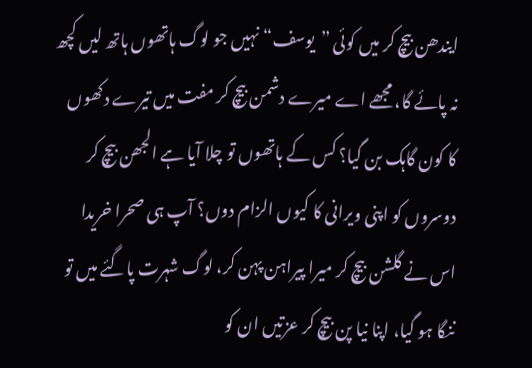ایندھن بیچ کر میں کوئی ”یوسف“ نہیں جو لوگ ہاتھوں ہاتھ لیں کچھ نہ پائے گا، مجھے اے میرے دشمن بیچ کر مفت میں تیرے دکھوں کا کون گاہک بن گیا؟ کس کے ہاتھوں تو چلا آیا ہے الجھن بیچ کر دوسروں کو اپنی ویرانی کا کیوں الزام دوں؟ آپ ہی صحرا خریدا اس نے گلشن بیچ کر میرا پیراہن پہن کر، لوگ شہرت پاگئے میں تو ننگا ہو گیا، اپنا نیا پن بیچ کر عزتیں ان کو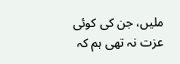ملیں، جن کی کوئی عزت نہ تھی ہم کہ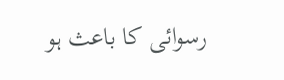رسوائی کا باعث ہو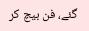گئے، فن بیچ کر